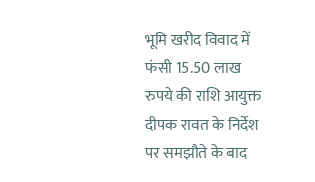भूमि खरीद विवाद में फंसी 15.50 लाख रुपये की राशि आयुक्त दीपक रावत के निर्देश पर समझौते के बाद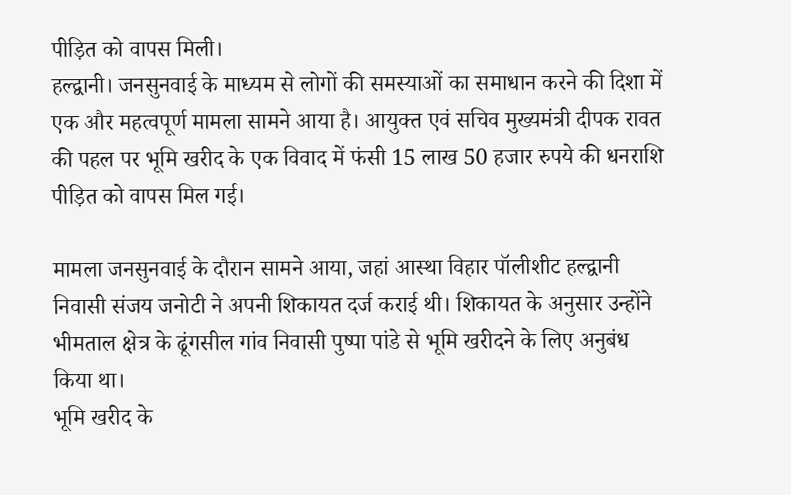पीड़ित को वापस मिली।
हल्द्वानी। जनसुनवाई के माध्यम से लोगों की समस्याओं का समाधान करने की दिशा में एक और महत्वपूर्ण मामला सामने आया है। आयुक्त एवं सचिव मुख्यमंत्री दीपक रावत की पहल पर भूमि खरीद के एक विवाद में फंसी 15 लाख 50 हजार रुपये की धनराशि पीड़ित को वापस मिल गई।

मामला जनसुनवाई के दौरान सामने आया, जहां आस्था विहार पॉलीशीट हल्द्वानी निवासी संजय जनोटी ने अपनी शिकायत दर्ज कराई थी। शिकायत के अनुसार उन्होंने भीमताल क्षेत्र के ढूंगसील गांव निवासी पुष्पा पांडे से भूमि खरीदने के लिए अनुबंध किया था।
भूमि खरीद के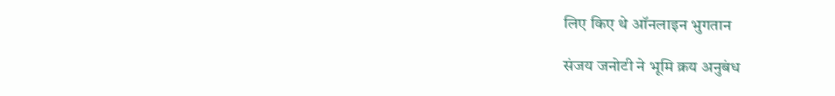लिए किए थे ऑनलाइन भुगतान

संजय जनोटी ने भूमि क्रय अनुबंध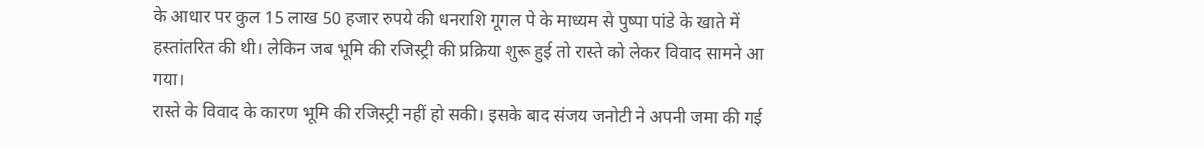के आधार पर कुल 15 लाख 50 हजार रुपये की धनराशि गूगल पे के माध्यम से पुष्पा पांडे के खाते में हस्तांतरित की थी। लेकिन जब भूमि की रजिस्ट्री की प्रक्रिया शुरू हुई तो रास्ते को लेकर विवाद सामने आ गया।
रास्ते के विवाद के कारण भूमि की रजिस्ट्री नहीं हो सकी। इसके बाद संजय जनोटी ने अपनी जमा की गई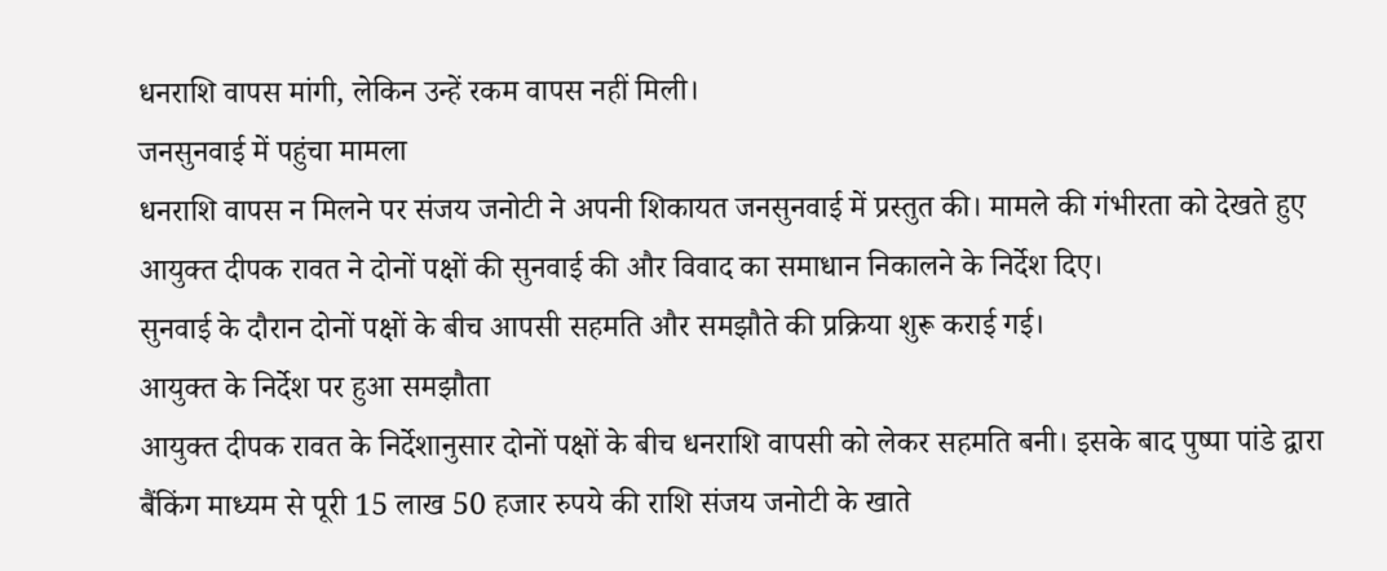धनराशि वापस मांगी, लेकिन उन्हें रकम वापस नहीं मिली।
जनसुनवाई में पहुंचा मामला
धनराशि वापस न मिलने पर संजय जनोटी ने अपनी शिकायत जनसुनवाई में प्रस्तुत की। मामले की गंभीरता को देखते हुए आयुक्त दीपक रावत ने दोनों पक्षों की सुनवाई की और विवाद का समाधान निकालने के निर्देश दिए।
सुनवाई के दौरान दोनों पक्षों के बीच आपसी सहमति और समझौते की प्रक्रिया शुरू कराई गई।
आयुक्त के निर्देश पर हुआ समझौता
आयुक्त दीपक रावत के निर्देशानुसार दोनों पक्षों के बीच धनराशि वापसी को लेकर सहमति बनी। इसके बाद पुष्पा पांडे द्वारा बैंकिंग माध्यम से पूरी 15 लाख 50 हजार रुपये की राशि संजय जनोटी के खाते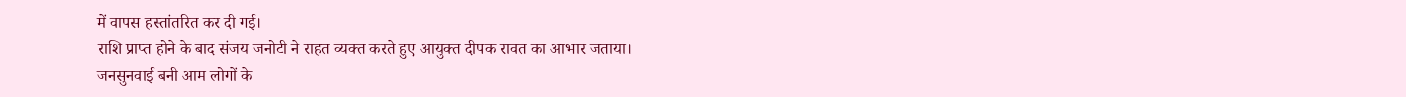में वापस हस्तांतरित कर दी गई।
राशि प्राप्त होने के बाद संजय जनोटी ने राहत व्यक्त करते हुए आयुक्त दीपक रावत का आभार जताया।
जनसुनवाई बनी आम लोगों के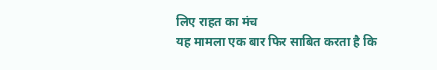लिए राहत का मंच
यह मामला एक बार फिर साबित करता है कि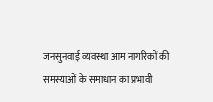जनसुनवाई व्यवस्था आम नागरिकों की समस्याओं के समाधान का प्रभावी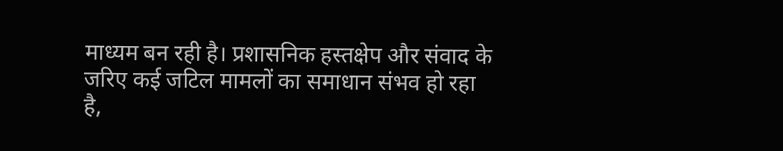माध्यम बन रही है। प्रशासनिक हस्तक्षेप और संवाद के जरिए कई जटिल मामलों का समाधान संभव हो रहा है,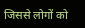जिससे लोगों को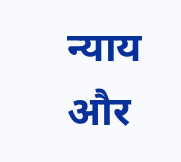न्याय और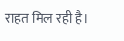राहत मिल रही है।